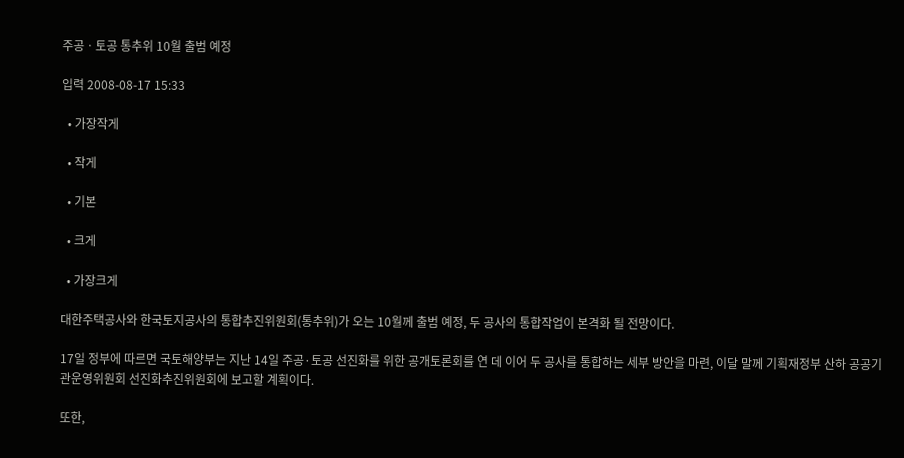주공ㆍ토공 통추위 10월 출범 예정

입력 2008-08-17 15:33

  • 가장작게

  • 작게

  • 기본

  • 크게

  • 가장크게

대한주택공사와 한국토지공사의 통합추진위원회(통추위)가 오는 10월께 출범 예정, 두 공사의 통합작업이 본격화 될 전망이다.

17일 정부에 따르면 국토해양부는 지난 14일 주공·토공 선진화를 위한 공개토론회를 연 데 이어 두 공사를 통합하는 세부 방안을 마련, 이달 말께 기획재정부 산하 공공기관운영위원회 선진화추진위원회에 보고할 계획이다.

또한,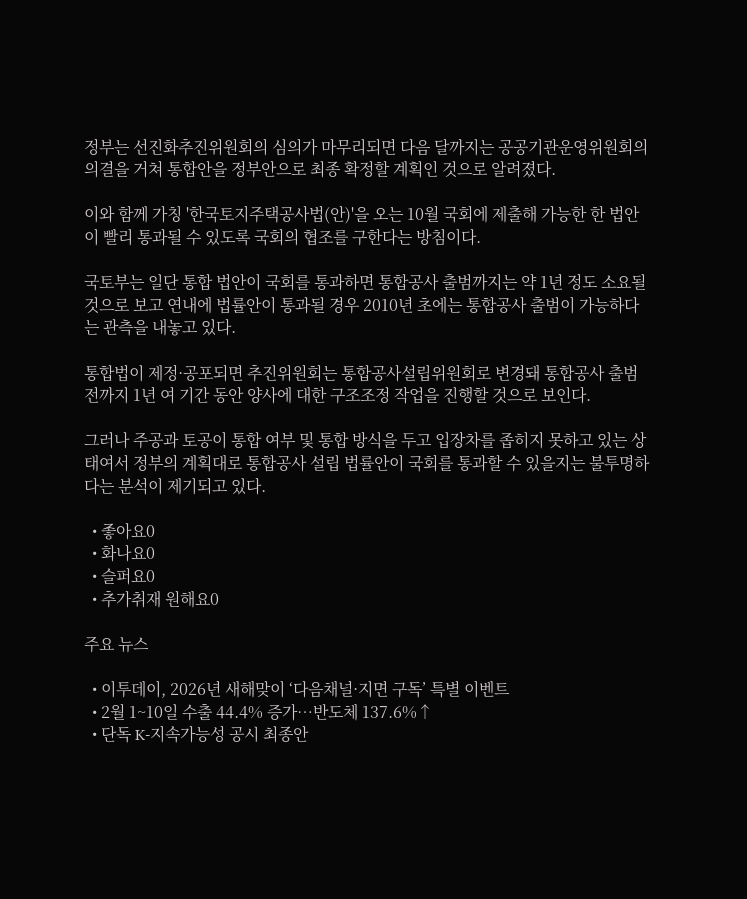정부는 선진화추진위원회의 심의가 마무리되면 다음 달까지는 공공기관운영위원회의 의결을 거쳐 통합안을 정부안으로 최종 확정할 계획인 것으로 알려졌다.

이와 함께 가칭 '한국토지주택공사법(안)'을 오는 10월 국회에 제출해 가능한 한 법안이 빨리 통과될 수 있도록 국회의 협조를 구한다는 방침이다.

국토부는 일단 통합 법안이 국회를 통과하면 통합공사 출범까지는 약 1년 정도 소요될 것으로 보고 연내에 법률안이 통과될 경우 2010년 초에는 통합공사 출범이 가능하다는 관측을 내놓고 있다.

통합법이 제정·공포되면 추진위원회는 통합공사설립위원회로 변경돼 통합공사 출범 전까지 1년 여 기간 동안 양사에 대한 구조조정 작업을 진행할 것으로 보인다.

그러나 주공과 토공이 통합 여부 및 통합 방식을 두고 입장차를 좁히지 못하고 있는 상태여서 정부의 계획대로 통합공사 설립 법률안이 국회를 통과할 수 있을지는 불투명하다는 분석이 제기되고 있다.

  • 좋아요0
  • 화나요0
  • 슬퍼요0
  • 추가취재 원해요0

주요 뉴스

  • 이투데이, 2026년 새해맞이 ‘다음채널·지면 구독’ 특별 이벤트
  • 2월 1~10일 수출 44.4% 증가⋯반도체 137.6%↑
  • 단독 K-지속가능성 공시 최종안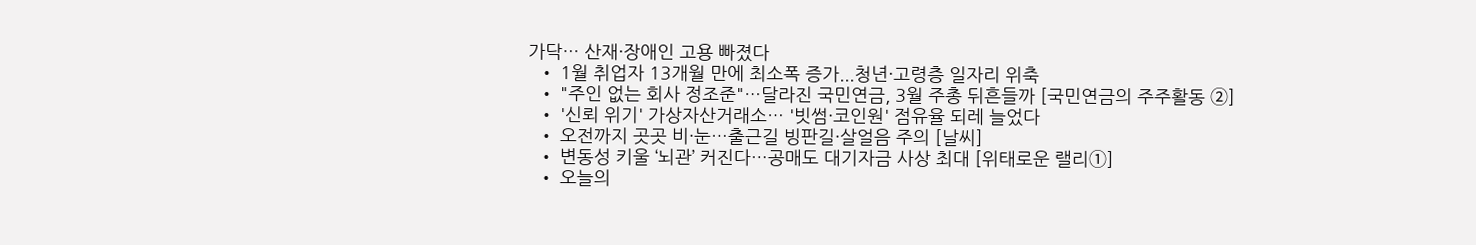가닥… 산재·장애인 고용 빠졌다
  • 1월 취업자 13개월 만에 최소폭 증가...청년·고령층 일자리 위축
  • "주인 없는 회사 정조준"…달라진 국민연금, 3월 주총 뒤흔들까 [국민연금의 주주활동 ②]
  • '신뢰 위기' 가상자산거래소… '빗썸·코인원' 점유율 되레 늘었다
  • 오전까지 곳곳 비·눈…출근길 빙판길·살얼음 주의 [날씨]
  • 변동성 키울 ‘뇌관’ 커진다…공매도 대기자금 사상 최대 [위태로운 랠리①]
  • 오늘의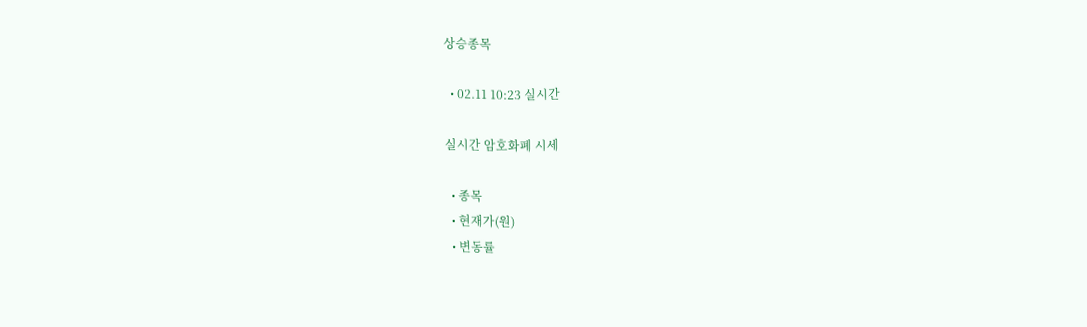상승종목

  • 02.11 10:23 실시간

실시간 암호화폐 시세

  • 종목
  • 현재가(원)
  • 변동률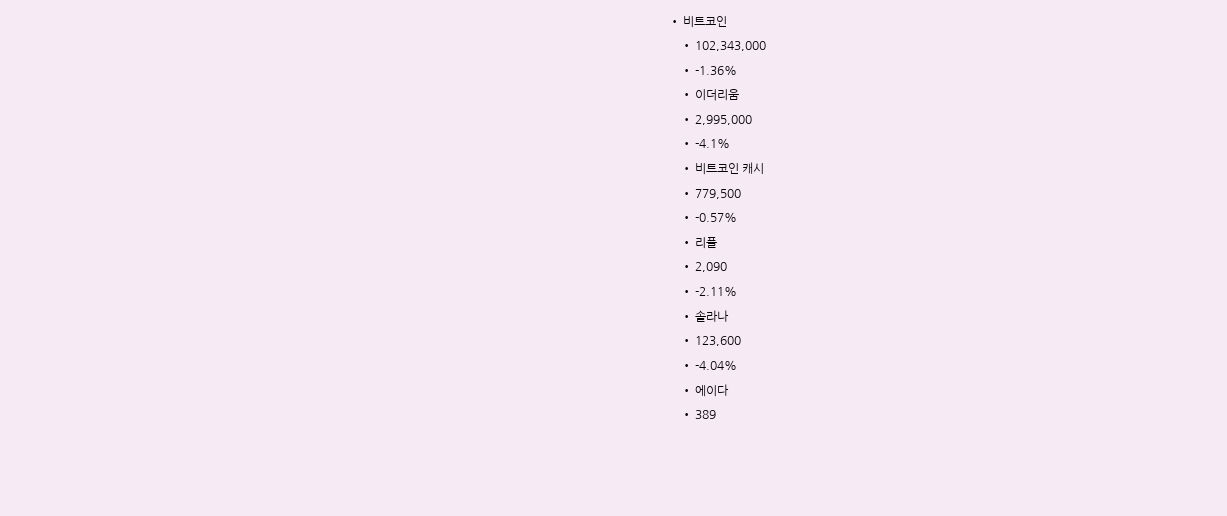• 비트코인
    • 102,343,000
    • -1.36%
    • 이더리움
    • 2,995,000
    • -4.1%
    • 비트코인 캐시
    • 779,500
    • -0.57%
    • 리플
    • 2,090
    • -2.11%
    • 솔라나
    • 123,600
    • -4.04%
    • 에이다
    • 389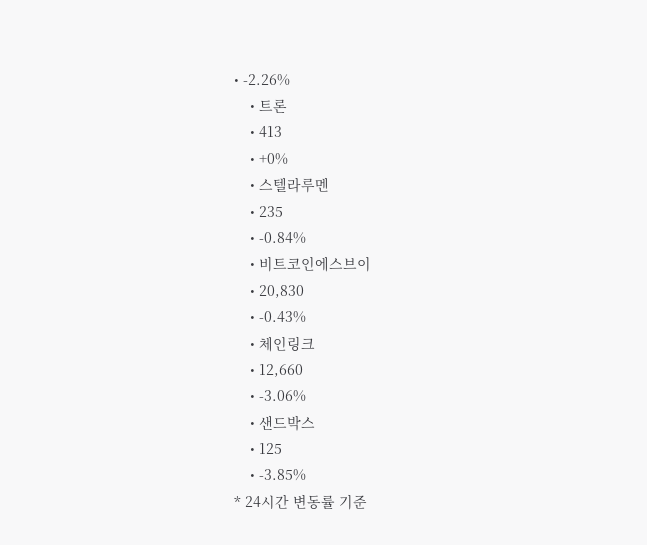• -2.26%
    • 트론
    • 413
    • +0%
    • 스텔라루멘
    • 235
    • -0.84%
    • 비트코인에스브이
    • 20,830
    • -0.43%
    • 체인링크
    • 12,660
    • -3.06%
    • 샌드박스
    • 125
    • -3.85%
* 24시간 변동률 기준